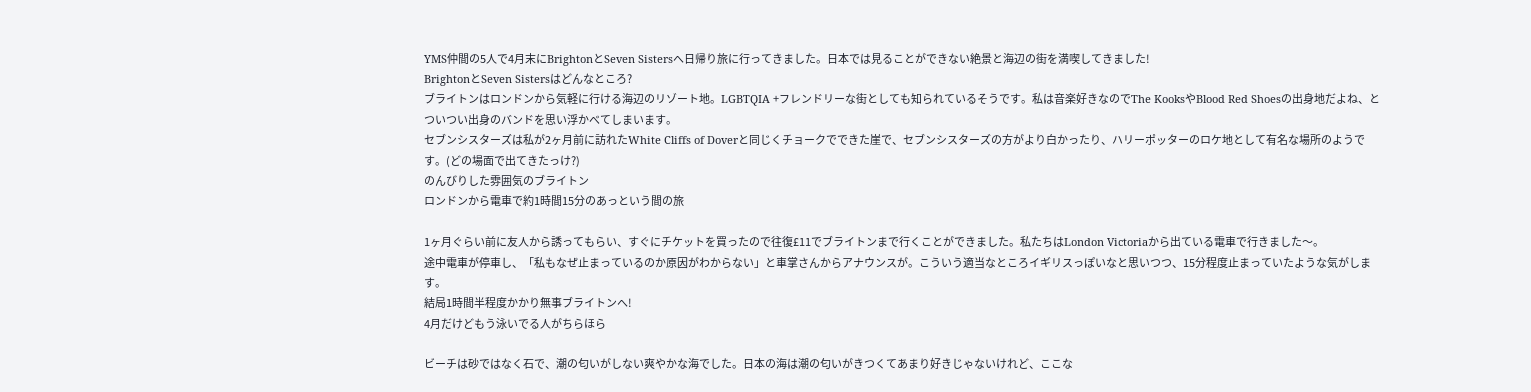YMS仲間の5人で4月末にBrightonとSeven Sistersへ日帰り旅に行ってきました。日本では見ることができない絶景と海辺の街を満喫してきました!
BrightonとSeven Sistersはどんなところ?
ブライトンはロンドンから気軽に行ける海辺のリゾート地。LGBTQIA +フレンドリーな街としても知られているそうです。私は音楽好きなのでThe KooksやBlood Red Shoesの出身地だよね、とついつい出身のバンドを思い浮かべてしまいます。
セブンシスターズは私が2ヶ月前に訪れたWhite Cliffs of Doverと同じくチョークでできた崖で、セブンシスターズの方がより白かったり、ハリーポッターのロケ地として有名な場所のようです。(どの場面で出てきたっけ?)
のんびりした雰囲気のブライトン
ロンドンから電車で約1時間15分のあっという間の旅

1ヶ月ぐらい前に友人から誘ってもらい、すぐにチケットを買ったので往復£11でブライトンまで行くことができました。私たちはLondon Victoriaから出ている電車で行きました〜。
途中電車が停車し、「私もなぜ止まっているのか原因がわからない」と車掌さんからアナウンスが。こういう適当なところイギリスっぽいなと思いつつ、15分程度止まっていたような気がします。
結局1時間半程度かかり無事ブライトンへ!
4月だけどもう泳いでる人がちらほら

ビーチは砂ではなく石で、潮の匂いがしない爽やかな海でした。日本の海は潮の匂いがきつくてあまり好きじゃないけれど、ここな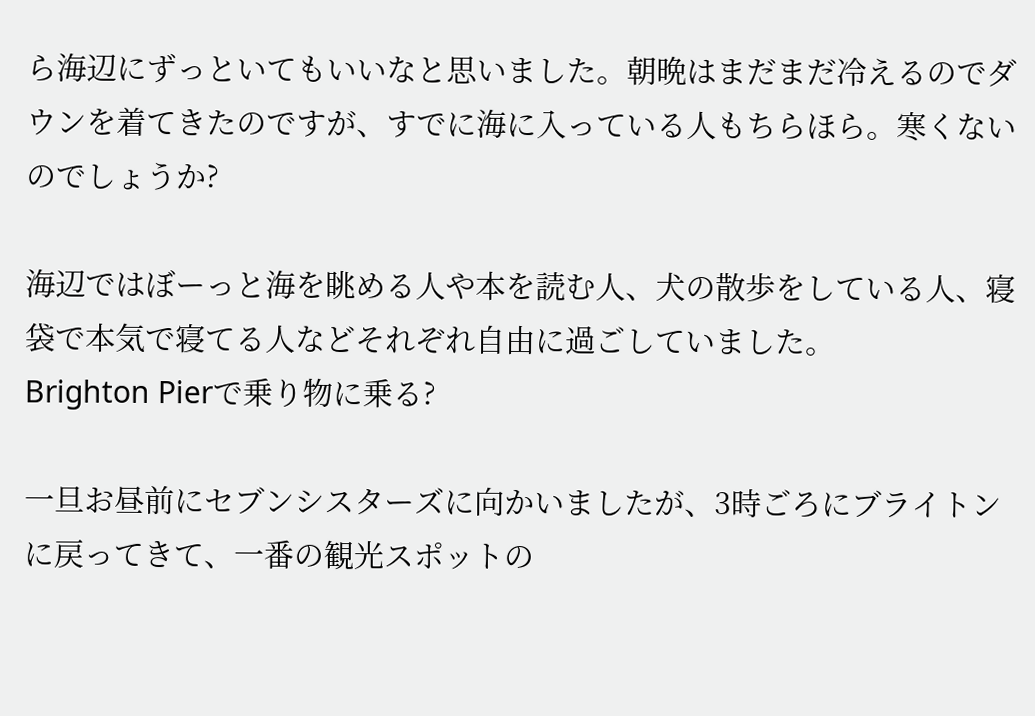ら海辺にずっといてもいいなと思いました。朝晩はまだまだ冷えるのでダウンを着てきたのですが、すでに海に入っている人もちらほら。寒くないのでしょうか?

海辺ではぼーっと海を眺める人や本を読む人、犬の散歩をしている人、寝袋で本気で寝てる人などそれぞれ自由に過ごしていました。
Brighton Pierで乗り物に乗る?

一旦お昼前にセブンシスターズに向かいましたが、3時ごろにブライトンに戻ってきて、一番の観光スポットの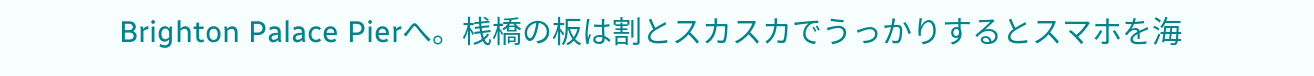Brighton Palace Pierへ。桟橋の板は割とスカスカでうっかりするとスマホを海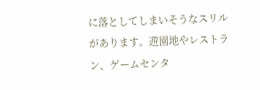に落としてしまいそうなスリルがあります。遊園地やレストラン、ゲームセンタ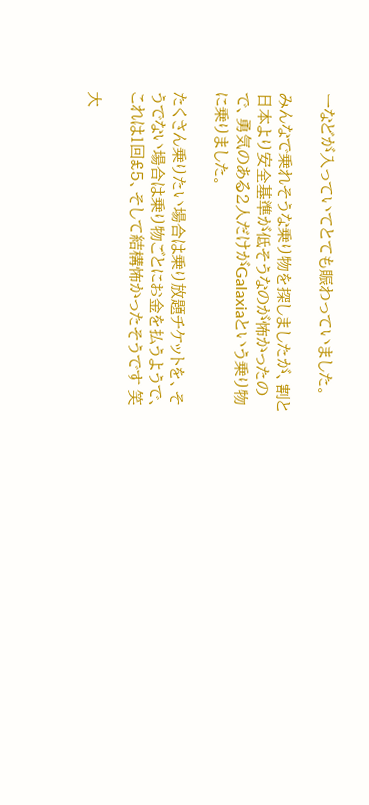ーなどが入っていてとても賑わっていました。

みんなで乗れそうな乗り物を探しましたが、割と日本より安全基準が低そうなのが怖かったので、勇気のある2人だけがGalaxiaという乗り物に乗りました。

たくさん乗りたい場合は乗り放題チケットを、そうでない場合は乗り物ごとにお金を払うようで、これは1回£5、そして結構怖かったそうです 笑

大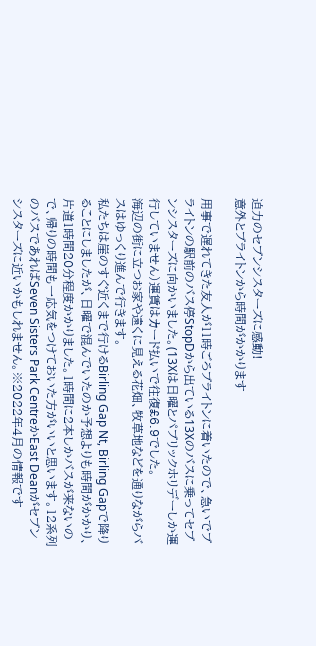迫力のセブンシスターズに感動!
意外とブライトンから時間がかかります

用事で遅れてきた友人が11時ごろブライトンに着いたので、急いでブライトンの駅前のバス停StopDから出ている13Xのバスに乗ってセブンシスターズに向かいました。(13Xは日曜とパブリックホリデーしか運行していません)運賃はカード払いで往復£6.9でした。
海辺の街に立つお家や遠くに見える花畑、牧草地などを通りながらバスはゆっくり進んで行きます。
私たちは崖のすぐ近くまで行けるBirling Gap Nt, Birling Gapで降りることにしましたが、日曜で混んでいたのか予想よりも時間がかかり、片道1時間20分程度かかりました。1時間に2本しかバスが来ないので、帰りの時間も一応気をつけておいた方がいいと思います。12系列のバスであればSeven Sisters Park CentreかEast Deanがセブンシスターズに近いかもしれません。※2022年4月の情報です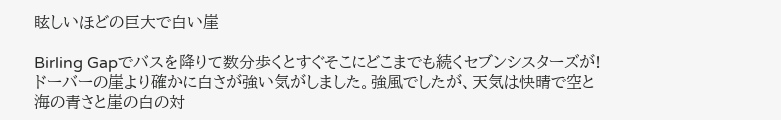眩しいほどの巨大で白い崖

Birling Gapでバスを降りて数分歩くとすぐそこにどこまでも続くセブンシスターズが!ドーバーの崖より確かに白さが強い気がしました。強風でしたが、天気は快晴で空と海の青さと崖の白の対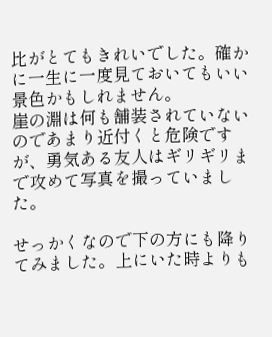比がとてもきれいでした。確かに一生に一度見ておいてもいい景色かもしれません。
崖の淵は何も舗装されていないのであまり近付くと危険ですが、勇気ある友人はギリギリまで攻めて写真を撮っていました。

せっかくなので下の方にも降りてみました。上にいた時よりも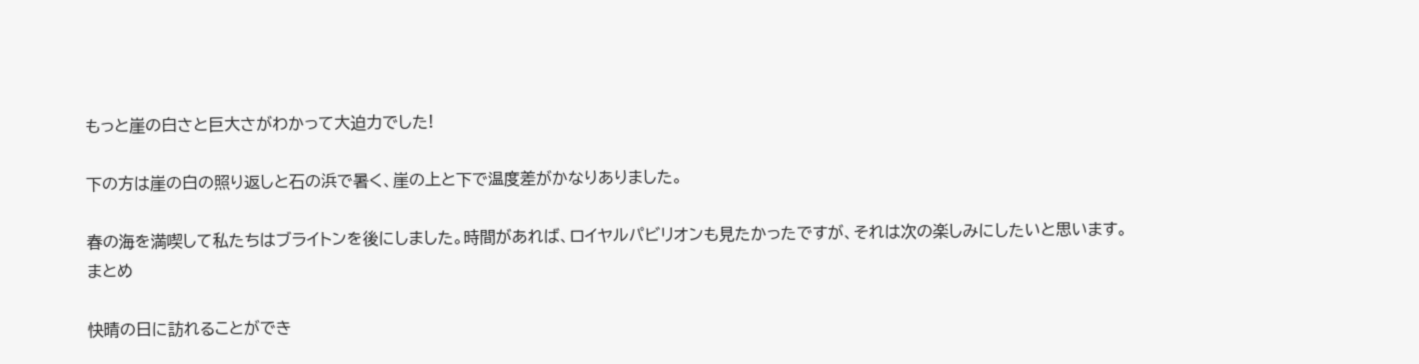もっと崖の白さと巨大さがわかって大迫力でした!

下の方は崖の白の照り返しと石の浜で暑く、崖の上と下で温度差がかなりありました。

春の海を満喫して私たちはブライトンを後にしました。時間があれば、ロイヤルパビリオンも見たかったですが、それは次の楽しみにしたいと思います。
まとめ

快晴の日に訪れることができ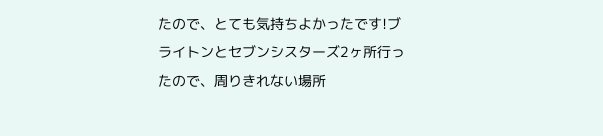たので、とても気持ちよかったです!ブライトンとセブンシスターズ2ヶ所行ったので、周りきれない場所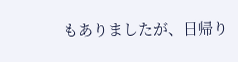もありましたが、日帰り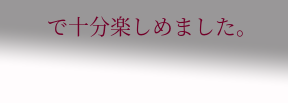で十分楽しめました。